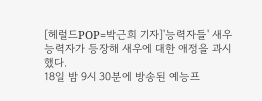[헤럴드POP=박근희 기자]'능력자들' 새우 능력자가 등장해 새우에 대한 애정을 과시했다.
18일 밤 9시 30분에 방송된 예능프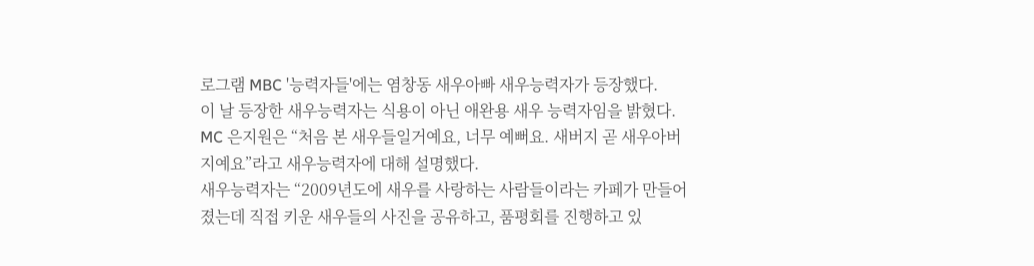로그램 MBC '능력자들'에는 염창동 새우아빠 새우능력자가 등장했다.
이 날 등장한 새우능력자는 식용이 아닌 애완용 새우 능력자임을 밝혔다.
MC 은지원은 “처음 본 새우들일거예요, 너무 예뻐요. 새버지 곧 새우아버지예요”라고 새우능력자에 대해 설명했다.
새우능력자는 “2009년도에 새우를 사랑하는 사람들이라는 카페가 만들어졌는데 직접 키운 새우들의 사진을 공유하고, 품평회를 진행하고 있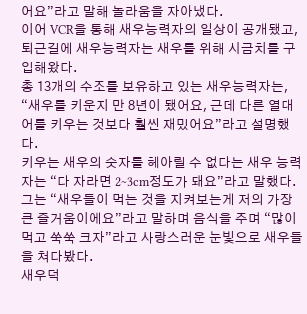어요”라고 말해 놀라움을 자아냈다.
이어 VCR을 통해 새우능력자의 일상이 공개됐고, 퇴근길에 새우능력자는 새우를 위해 시금치를 구입해왔다.
총 13개의 수조를 보유하고 있는 새우능력자는, “새우를 키운지 만 8년이 됐어요, 근데 다른 열대어를 키우는 것보다 훨씬 재밌어요”라고 설명했다.
키우는 새우의 숫자를 헤아릴 수 없다는 새우 능력자는 “다 자라면 2~3cm정도가 돼요”라고 말했다. 그는 “새우들이 먹는 것을 지켜보는게 저의 가장 큰 즐거움이에요”라고 말하며 음식을 주며 “많이 먹고 쑥쑥 크자”라고 사랑스러운 눈빛으로 새우들을 쳐다봤다.
새우덕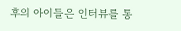후의 아이들은 인터뷰를 통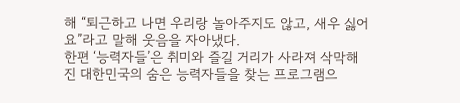해 “퇴근하고 나면 우리랑 놀아주지도 않고, 새우 싫어요”라고 말해 웃음을 자아냈다.
한편 ‘능력자들’은 취미와 즐길 거리가 사라져 삭막해진 대한민국의 숨은 능력자들을 찾는 프로그램으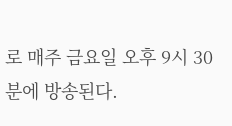로 매주 금요일 오후 9시 30분에 방송된다.